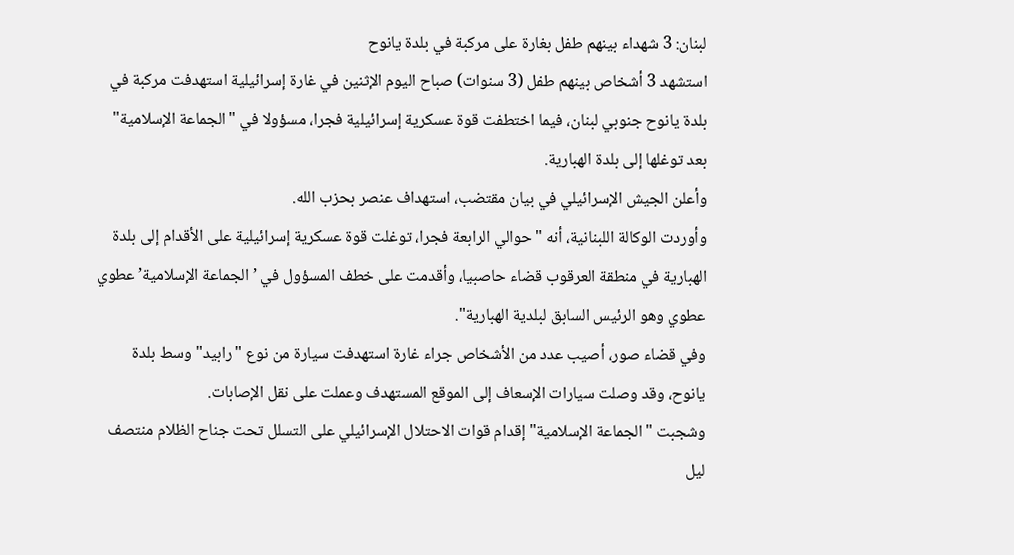لبنان: 3 شهداء بينهم طفل بغارة على مركبة في بلدة يانوح
استشهد 3 أشخاص بينهم طفل (3 سنوات) صباح اليوم الإثنين في غارة إسرائيلية استهدفت مركبة في بلدة يانوح جنوبي لبنان، فيما اختطفت قوة عسكرية إسرائيلية فجرا، مسؤولا في "الجماعة الإسلامية" بعد توغلها إلى بلدة الهبارية.
وأعلن الجيش الإسرائيلي في بيان مقتضب، استهداف عنصر بحزب الله.
وأوردت الوكالة اللبنانية، أنه "حوالي الرابعة فجرا، توغلت قوة عسكرية إسرائيلية على الأقدام إلى بلدة الهبارية في منطقة العرقوب قضاء حاصبيا، وأقدمت على خطف المسؤول في ’الجماعة الإسلامية’ عطوي عطوي وهو الرئيس السابق لبلدية الهبارية".
وفي قضاء صور، أصيب عدد من الأشخاص جراء غارة استهدفت سيارة من نوع "رابيد" وسط بلدة يانوح، وقد وصلت سيارات الإسعاف إلى الموقع المستهدف وعملت على نقل الإصابات.
وشجبت "الجماعة الإسلامية" إقدام قوات الاحتلال الإسرائيلي على التسلل تحت جناح الظلام منتصف ليل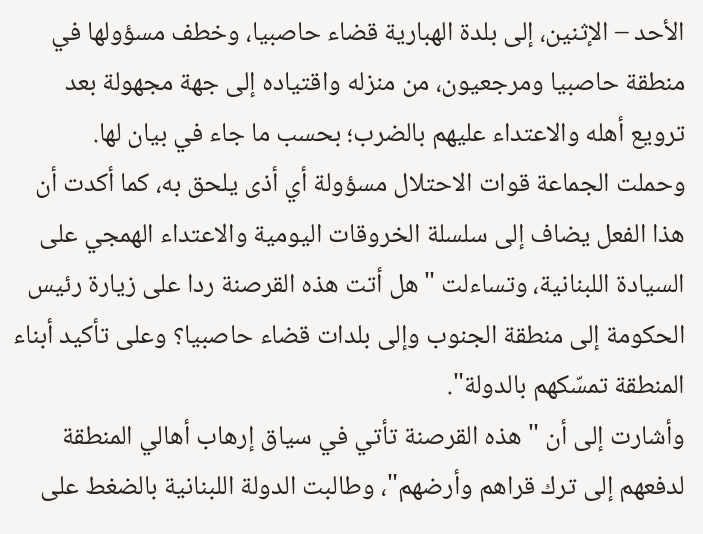الأحد – الإثنين، إلى بلدة الهبارية قضاء حاصبيا، وخطف مسؤولها في منطقة حاصبيا ومرجعيون، من منزله واقتياده إلى جهة مجهولة بعد ترويع أهله والاعتداء عليهم بالضرب؛ بحسب ما جاء في بيان لها.
وحملت الجماعة قوات الاحتلال مسؤولة أي أذى يلحق به، كما أكدت أن هذا الفعل يضاف إلى سلسلة الخروقات اليومية والاعتداء الهمجي على السيادة اللبنانية، وتساءلت "هل أتت هذه القرصنة ردا على زيارة رئيس الحكومة إلى منطقة الجنوب وإلى بلدات قضاء حاصبيا؟ وعلى تأكيد أبناء المنطقة تمسّكهم بالدولة".
وأشارت إلى أن "هذه القرصنة تأتي في سياق إرهاب أهالي المنطقة لدفعهم إلى ترك قراهم وأرضهم"، وطالبت الدولة اللبنانية بالضغط على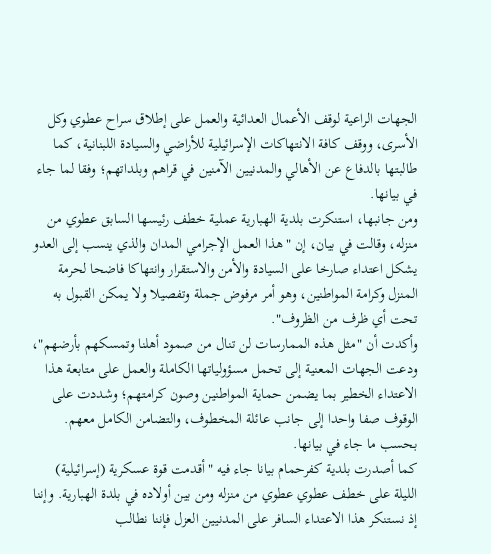الجهات الراعية لوقف الأعمال العدائية والعمل على إطلاق سراح عطوي وكل الأسرى، ووقف كافة الانتهاكات الإسرائيلية للأراضي والسيادة اللبنانية، كما طالبتها بالدفاع عن الأهالي والمدنيين الآمنين في قراهم وبلداتهم؛ وفقا لما جاء في بيانها.
ومن جانبها، استنكرت بلدية الهبارية عملية خطف رئيسها السابق عطوي من منزله، وقالت في بيان، إن "هذا العمل الإجرامي المدان والذي ينسب إلى العدو يشكل اعتداء صارخا على السيادة والأمن والاستقرار وانتهاكا فاضحا لحرمة المنزل وكرامة المواطنين، وهو أمر مرفوض جملة وتفصيلا ولا يمكن القبول به تحت أي ظرف من الظروف".
وأكدت أن "مثل هذه الممارسات لن تنال من صمود أهلنا وتمسكهم بأرضهم"، ودعت الجهات المعنية إلى تحمل مسؤولياتها الكاملة والعمل على متابعة هذا الاعتداء الخطير بما يضمن حماية المواطنين وصون كرامتهم؛ وشددت على الوقوف صفا واحدا إلى جانب عائلة المخطوف، والتضامن الكامل معهم. بحسب ما جاء في بيانها.
كما أصدرت بلدية كفرحمام بيانا جاء فيه "أقدمت قوة عسكرية (إسرائيلية) الليلة على خطف عطوي عطوي من منزله ومن بين أولاده في بلدة الهبارية. وإننا إذ نستنكر هذا الاعتداء السافر على المدنيين العزل فإننا نطالب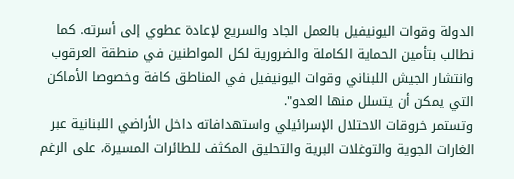الدولة وقوات اليونيفيل بالعمل الجاد والسريع لإعادة عطوي إلى أسرته. كما نطالب بتأمين الحماية الكاملة والضرورية لكل المواطنين في منطقة العرقوب وانتشار الجيش اللبناني وقوات اليونيفيل في المناطق كافة وخصوصا الأماكن التي يمكن أن يتسلل منها العدو".
وتستمر خروقات الاحتلال الإسرائيلي واستهدافاته داخل الأراضي اللبنانية عبر الغارات الجوية والتوغلات البرية والتحليق المكثف للطائرات المسيرة، على الرغم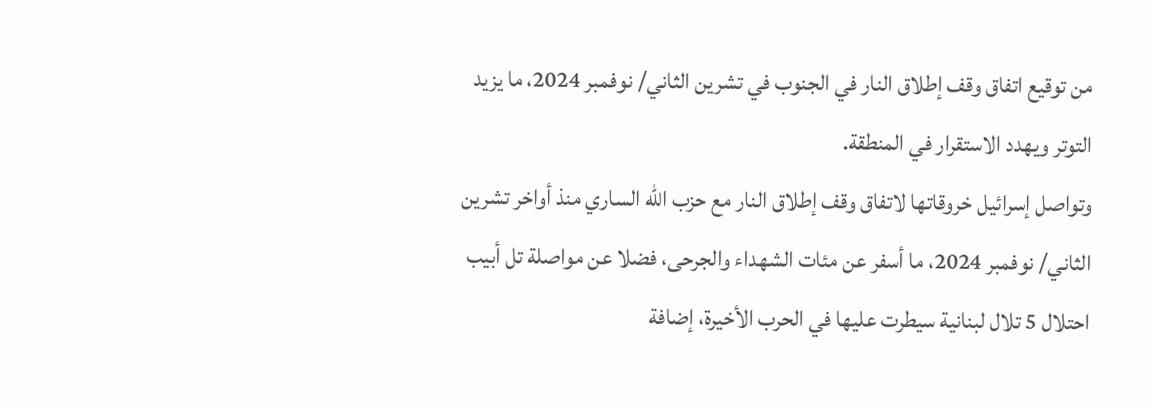من توقيع اتفاق وقف إطلاق النار في الجنوب في تشرين الثاني/ نوفمبر 2024، ما يزيد التوتر ويهدد الاستقرار في المنطقة.
وتواصل إسرائيل خروقاتها لاتفاق وقف إطلاق النار مع حزب الله الساري منذ أواخر تشرين الثاني/ نوفمبر 2024، ما أسفر عن مئات الشهداء والجرحى، فضلا عن مواصلة تل أبيب احتلال 5 تلال لبنانية سيطرت عليها في الحرب الأخيرة، إضافة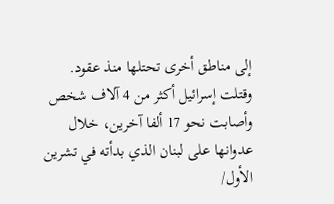إلى مناطق أخرى تحتلها منذ عقود.
وقتلت إسرائيل أكثر من 4 آلاف شخص وأصابت نحو 17 ألفا آخرين، خلال عدوانها على لبنان الذي بدأته في تشرين الأول/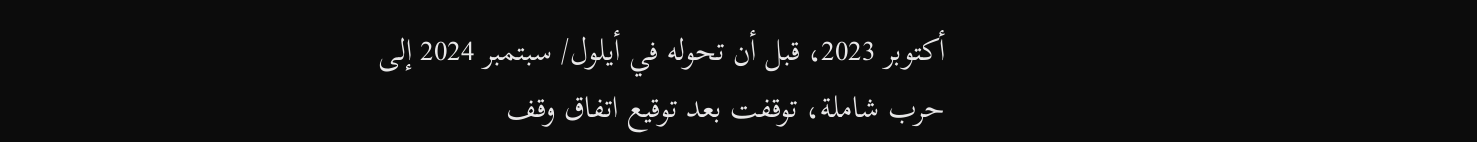أكتوبر 2023، قبل أن تحوله في أيلول/ سبتمبر 2024 إلى حرب شاملة، توقفت بعد توقيع اتفاق وقف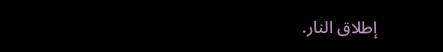إطلاق النار.